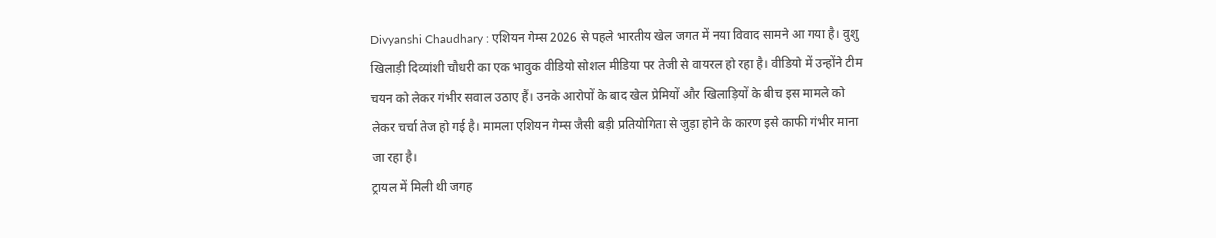Divyanshi Chaudhary : एशियन गेम्स 2026 से पहले भारतीय खेल जगत में नया विवाद सामने आ गया है। वुशु खिलाड़ी दिव्यांशी चौधरी का एक भावुक वीडियो सोशल मीडिया पर तेजी से वायरल हो रहा है। वीडियो में उन्होंने टीम चयन को लेकर गंभीर सवाल उठाए हैं। उनके आरोपों के बाद खेल प्रेमियों और खिलाड़ियों के बीच इस मामले को लेकर चर्चा तेज हो गई है। मामला एशियन गेम्स जैसी बड़ी प्रतियोगिता से जुड़ा होने के कारण इसे काफी गंभीर माना जा रहा है।
ट्रायल में मिली थी जगह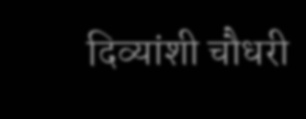दिव्यांशी चौधरी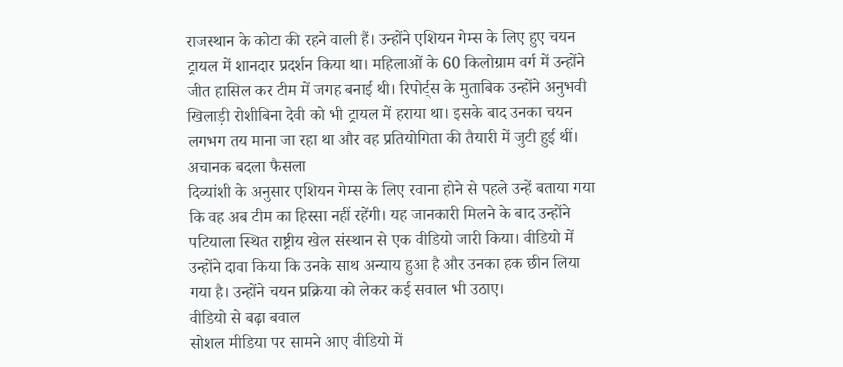राजस्थान के कोटा की रहने वाली हैं। उन्होंने एशियन गेम्स के लिए हुए चयन ट्रायल में शानदार प्रदर्शन किया था। महिलाओं के 60 किलोग्राम वर्ग में उन्होंने जीत हासिल कर टीम में जगह बनाई थी। रिपोर्ट्स के मुताबिक उन्होंने अनुभवी खिलाड़ी रोशीबिना देवी को भी ट्रायल में हराया था। इसके बाद उनका चयन लगभग तय माना जा रहा था और वह प्रतियोगिता की तैयारी में जुटी हुई थीं।
अचानक बदला फैसला
दिव्यांशी के अनुसार एशियन गेम्स के लिए रवाना होने से पहले उन्हें बताया गया कि वह अब टीम का हिस्सा नहीं रहेंगी। यह जानकारी मिलने के बाद उन्होंने पटियाला स्थित राष्ट्रीय खेल संस्थान से एक वीडियो जारी किया। वीडियो में उन्होंने दावा किया कि उनके साथ अन्याय हुआ है और उनका हक छीन लिया गया है। उन्होंने चयन प्रक्रिया को लेकर कई सवाल भी उठाए।
वीडियो से बढ़ा बवाल
सोशल मीडिया पर सामने आए वीडियो में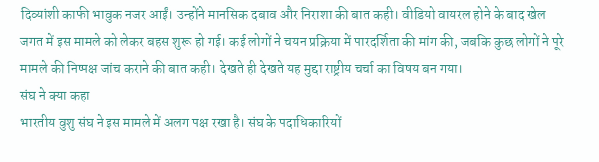दिव्यांशी काफी भावुक नजर आईं। उन्होंने मानसिक दबाव और निराशा की बात कही। वीडियो वायरल होने के बाद खेल जगत में इस मामले को लेकर बहस शुरू हो गई। कई लोगों ने चयन प्रक्रिया में पारदर्शिता की मांग की, जबकि कुछ लोगों ने पूरे मामले की निष्पक्ष जांच कराने की बात कही। देखते ही देखते यह मुद्दा राष्ट्रीय चर्चा का विषय बन गया।
संघ ने क्या कहा
भारतीय वुशु संघ ने इस मामले में अलग पक्ष रखा है। संघ के पदाधिकारियों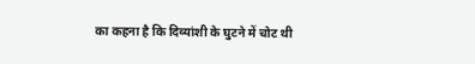का कहना है कि दिव्यांशी के घुटने में चोट थी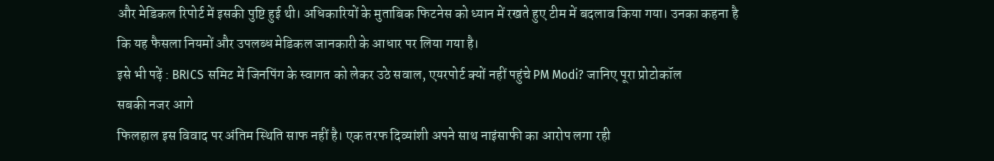और मेडिकल रिपोर्ट में इसकी पुष्टि हुई थी। अधिकारियों के मुताबिक फिटनेस को ध्यान में रखते हुए टीम में बदलाव किया गया। उनका कहना है कि यह फैसला नियमों और उपलब्ध मेडिकल जानकारी के आधार पर लिया गया है।
इसे भी पढ़ें : BRICS समिट में जिनपिंग के स्वागत को लेकर उठे सवाल, एयरपोर्ट क्यों नहीं पहुंचे PM Modi? जानिए पूरा प्रोटोकॉल
सबकी नजर आगे
फिलहाल इस विवाद पर अंतिम स्थिति साफ नहीं है। एक तरफ दिव्यांशी अपने साथ नाइंसाफी का आरोप लगा रही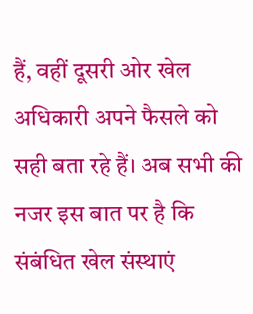हैं, वहीं दूसरी ओर खेल अधिकारी अपने फैसले को सही बता रहे हैं। अब सभी की नजर इस बात पर है कि संबंधित खेल संस्थाएं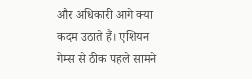और अधिकारी आगे क्या कदम उठाते हैं। एशियन गेम्स से ठीक पहले सामने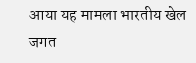आया यह मामला भारतीय खेल जगत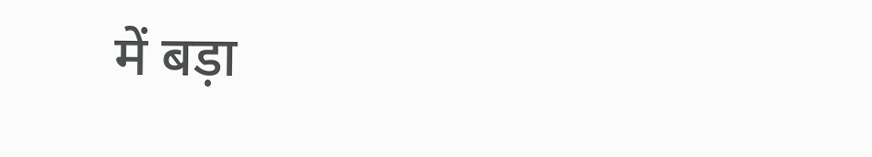में बड़ा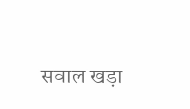सवाल खड़ा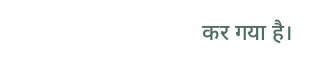कर गया है।